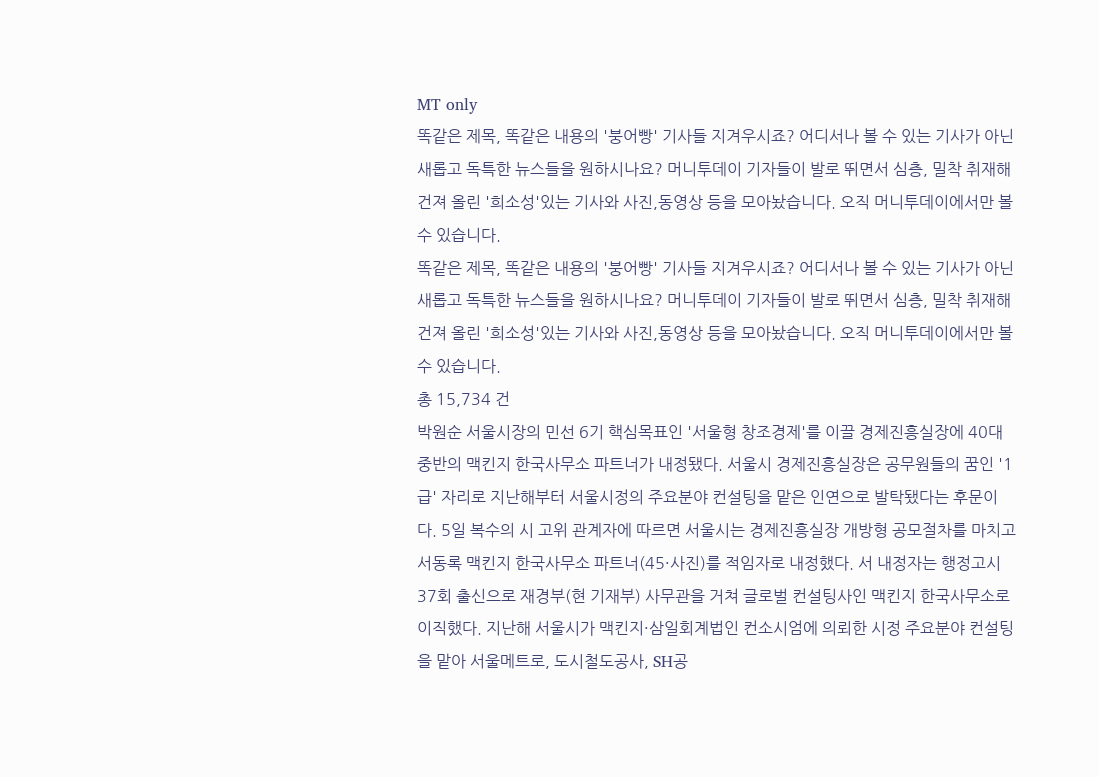MT only
똑같은 제목, 똑같은 내용의 '붕어빵' 기사들 지겨우시죠? 어디서나 볼 수 있는 기사가 아닌 새롭고 독특한 뉴스들을 원하시나요? 머니투데이 기자들이 발로 뛰면서 심층, 밀착 취재해 건져 올린 '희소성'있는 기사와 사진,동영상 등을 모아놨습니다. 오직 머니투데이에서만 볼 수 있습니다.
똑같은 제목, 똑같은 내용의 '붕어빵' 기사들 지겨우시죠? 어디서나 볼 수 있는 기사가 아닌 새롭고 독특한 뉴스들을 원하시나요? 머니투데이 기자들이 발로 뛰면서 심층, 밀착 취재해 건져 올린 '희소성'있는 기사와 사진,동영상 등을 모아놨습니다. 오직 머니투데이에서만 볼 수 있습니다.
총 15,734 건
박원순 서울시장의 민선 6기 핵심목표인 '서울형 창조경제'를 이끌 경제진흥실장에 40대 중반의 맥킨지 한국사무소 파트너가 내정됐다. 서울시 경제진흥실장은 공무원들의 꿈인 '1급' 자리로 지난해부터 서울시정의 주요분야 컨설팅을 맡은 인연으로 발탁됐다는 후문이다. 5일 복수의 시 고위 관계자에 따르면 서울시는 경제진흥실장 개방형 공모절차를 마치고 서동록 맥킨지 한국사무소 파트너(45·사진)를 적임자로 내정했다. 서 내정자는 행정고시 37회 출신으로 재경부(현 기재부) 사무관을 거쳐 글로벌 컨설팅사인 맥킨지 한국사무소로 이직했다. 지난해 서울시가 맥킨지·삼일회계법인 컨소시엄에 의뢰한 시정 주요분야 컨설팅을 맡아 서울메트로, 도시철도공사, SH공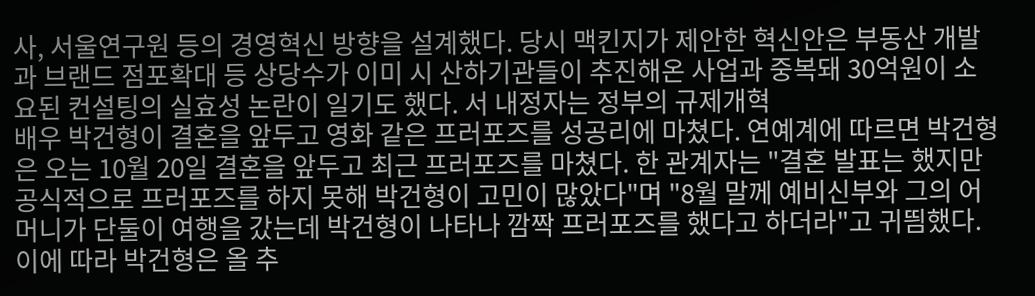사, 서울연구원 등의 경영혁신 방향을 설계했다. 당시 맥킨지가 제안한 혁신안은 부동산 개발과 브랜드 점포확대 등 상당수가 이미 시 산하기관들이 추진해온 사업과 중복돼 30억원이 소요된 컨설팅의 실효성 논란이 일기도 했다. 서 내정자는 정부의 규제개혁
배우 박건형이 결혼을 앞두고 영화 같은 프러포즈를 성공리에 마쳤다. 연예계에 따르면 박건형은 오는 10월 20일 결혼을 앞두고 최근 프러포즈를 마쳤다. 한 관계자는 "결혼 발표는 했지만 공식적으로 프러포즈를 하지 못해 박건형이 고민이 많았다"며 "8월 말께 예비신부와 그의 어머니가 단둘이 여행을 갔는데 박건형이 나타나 깜짝 프러포즈를 했다고 하더라"고 귀띔했다. 이에 따라 박건형은 올 추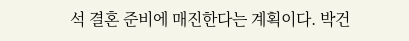석 결혼 준비에 매진한다는 계획이다. 박건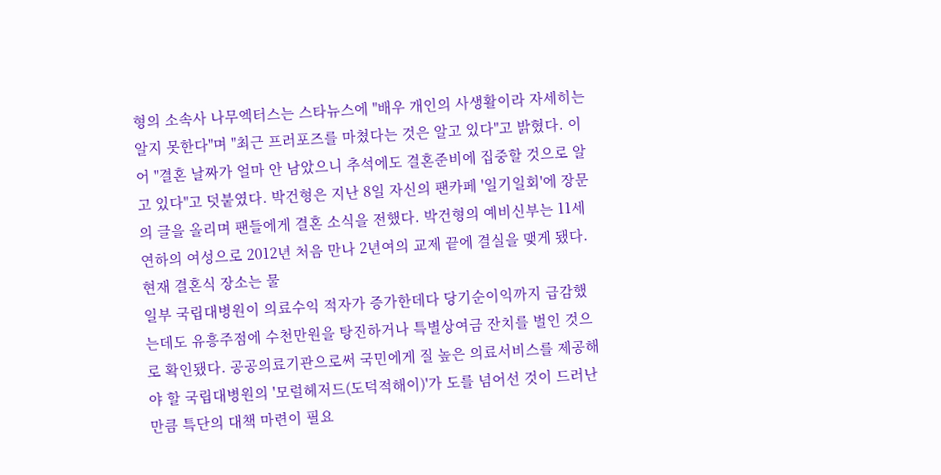형의 소속사 나무엑터스는 스타뉴스에 "배우 개인의 사생활이라 자세히는 알지 못한다"며 "최근 프러포즈를 마쳤다는 것은 알고 있다"고 밝혔다. 이어 "결혼 날짜가 얼마 안 남았으니 추석에도 결혼준비에 집중할 것으로 알고 있다"고 덧붙였다. 박건형은 지난 8일 자신의 팬카페 '일기일회'에 장문의 글을 올리며 팬들에게 결혼 소식을 전했다. 박건형의 예비신부는 11세 연하의 여성으로 2012년 처음 만나 2년여의 교제 끝에 결실을 맺게 됐다. 현재 결혼식 장소는 물
일부 국립대병원이 의료수익 적자가 증가한데다 당기순이익까지 급감했는데도 유흥주점에 수천만원을 탕진하거나 특별상여금 잔치를 벌인 것으로 확인됐다. 공공의료기관으로써 국민에게 질 높은 의료서비스를 제공해야 할 국립대병원의 '모럴헤저드(도덕적해이)'가 도를 넘어선 것이 드러난 만큼 특단의 대책 마련이 필요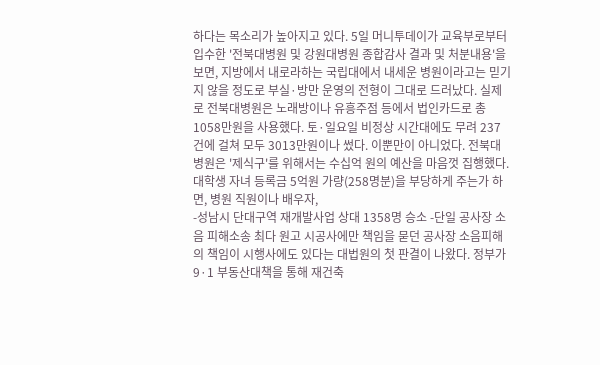하다는 목소리가 높아지고 있다. 5일 머니투데이가 교육부로부터 입수한 '전북대병원 및 강원대병원 종합감사 결과 및 처분내용'을 보면, 지방에서 내로라하는 국립대에서 내세운 병원이라고는 믿기지 않을 정도로 부실·방만 운영의 전형이 그대로 드러났다. 실제로 전북대병원은 노래방이나 유흥주점 등에서 법인카드로 총 1058만원을 사용했다. 토·일요일 비정상 시간대에도 무려 237건에 걸쳐 모두 3013만원이나 썼다. 이뿐만이 아니었다. 전북대병원은 '제식구'를 위해서는 수십억 원의 예산을 마음껏 집행했다. 대학생 자녀 등록금 5억원 가량(258명분)을 부당하게 주는가 하면, 병원 직원이나 배우자,
-성남시 단대구역 재개발사업 상대 1358명 승소 -단일 공사장 소음 피해소송 최다 원고 시공사에만 책임을 묻던 공사장 소음피해의 책임이 시행사에도 있다는 대법원의 첫 판결이 나왔다. 정부가 9·1 부동산대책을 통해 재건축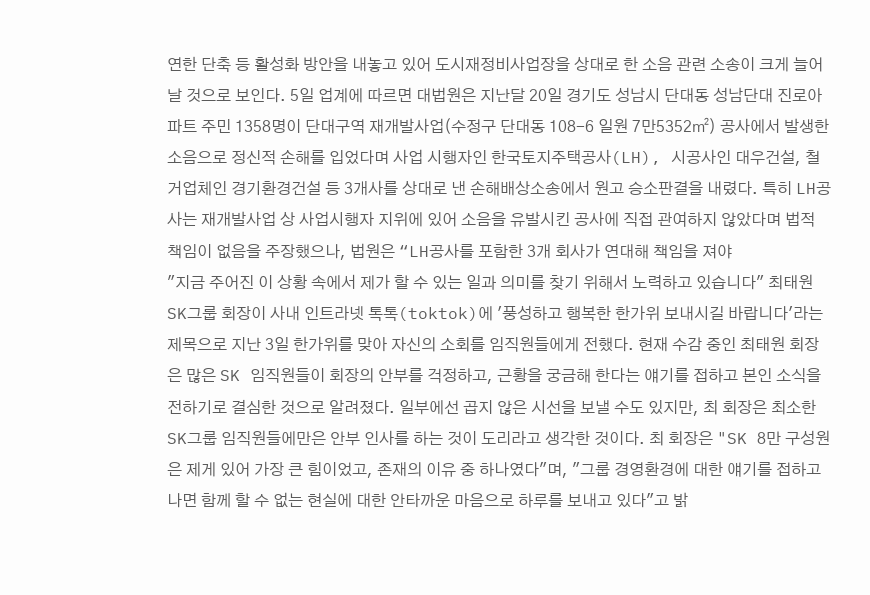연한 단축 등 활성화 방안을 내놓고 있어 도시재정비사업장을 상대로 한 소음 관련 소송이 크게 늘어날 것으로 보인다. 5일 업계에 따르면 대법원은 지난달 20일 경기도 성남시 단대동 성남단대 진로아파트 주민 1358명이 단대구역 재개발사업(수정구 단대동 108-6 일원 7만5352㎡) 공사에서 발생한 소음으로 정신적 손해를 입었다며 사업 시행자인 한국토지주택공사(LH), 시공사인 대우건설, 철거업체인 경기환경건설 등 3개사를 상대로 낸 손해배상소송에서 원고 승소판결을 내렸다. 특히 LH공사는 재개발사업 상 사업시행자 지위에 있어 소음을 유발시킨 공사에 직접 관여하지 않았다며 법적 책임이 없음을 주장했으나, 법원은 “LH공사를 포함한 3개 회사가 연대해 책임을 져야
"지금 주어진 이 상황 속에서 제가 할 수 있는 일과 의미를 찾기 위해서 노력하고 있습니다" 최태원 SK그룹 회장이 사내 인트라넷 톡톡(toktok)에 '풍성하고 행복한 한가위 보내시길 바랍니다'라는 제목으로 지난 3일 한가위를 맞아 자신의 소회를 임직원들에게 전했다. 현재 수감 중인 최태원 회장은 많은 SK 임직원들이 회장의 안부를 걱정하고, 근황을 궁금해 한다는 얘기를 접하고 본인 소식을 전하기로 결심한 것으로 알려졌다. 일부에선 곱지 않은 시선을 보낼 수도 있지만, 최 회장은 최소한 SK그룹 임직원들에만은 안부 인사를 하는 것이 도리라고 생각한 것이다. 최 회장은 "SK 8만 구성원은 제게 있어 가장 큰 힘이었고, 존재의 이유 중 하나였다"며, "그룹 경영환경에 대한 얘기를 접하고 나면 함께 할 수 없는 현실에 대한 안타까운 마음으로 하루를 보내고 있다"고 밝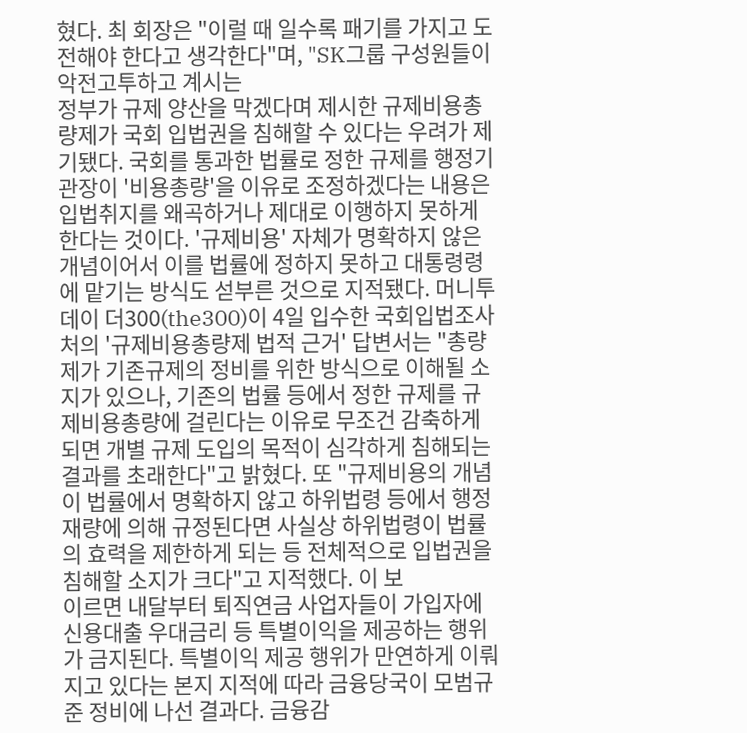혔다. 최 회장은 "이럴 때 일수록 패기를 가지고 도전해야 한다고 생각한다"며, "SK그룹 구성원들이 악전고투하고 계시는
정부가 규제 양산을 막겠다며 제시한 규제비용총량제가 국회 입법권을 침해할 수 있다는 우려가 제기됐다. 국회를 통과한 법률로 정한 규제를 행정기관장이 '비용총량'을 이유로 조정하겠다는 내용은 입법취지를 왜곡하거나 제대로 이행하지 못하게 한다는 것이다. '규제비용' 자체가 명확하지 않은 개념이어서 이를 법률에 정하지 못하고 대통령령에 맡기는 방식도 섣부른 것으로 지적됐다. 머니투데이 더300(the300)이 4일 입수한 국회입법조사처의 '규제비용총량제 법적 근거' 답변서는 "총량제가 기존규제의 정비를 위한 방식으로 이해될 소지가 있으나, 기존의 법률 등에서 정한 규제를 규제비용총량에 걸린다는 이유로 무조건 감축하게 되면 개별 규제 도입의 목적이 심각하게 침해되는 결과를 초래한다"고 밝혔다. 또 "규제비용의 개념이 법률에서 명확하지 않고 하위법령 등에서 행정재량에 의해 규정된다면 사실상 하위법령이 법률의 효력을 제한하게 되는 등 전체적으로 입법권을 침해할 소지가 크다"고 지적했다. 이 보
이르면 내달부터 퇴직연금 사업자들이 가입자에 신용대출 우대금리 등 특별이익을 제공하는 행위가 금지된다. 특별이익 제공 행위가 만연하게 이뤄지고 있다는 본지 지적에 따라 금융당국이 모범규준 정비에 나선 결과다. 금융감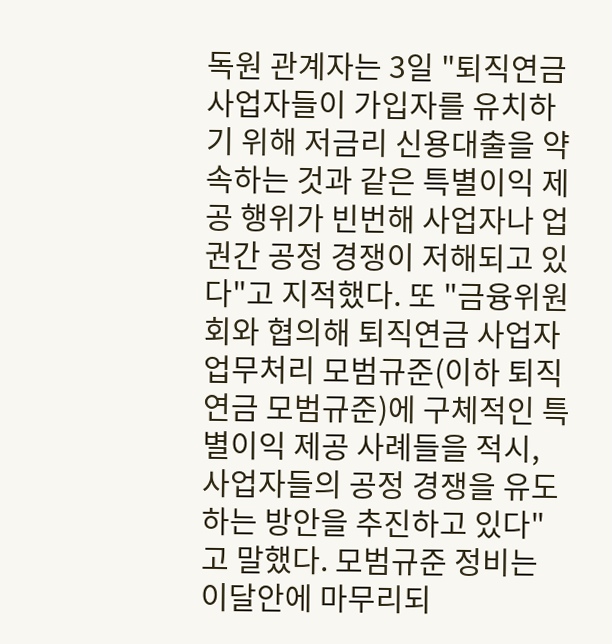독원 관계자는 3일 "퇴직연금 사업자들이 가입자를 유치하기 위해 저금리 신용대출을 약속하는 것과 같은 특별이익 제공 행위가 빈번해 사업자나 업권간 공정 경쟁이 저해되고 있다"고 지적했다. 또 "금융위원회와 협의해 퇴직연금 사업자 업무처리 모범규준(이하 퇴직연금 모범규준)에 구체적인 특별이익 제공 사례들을 적시, 사업자들의 공정 경쟁을 유도하는 방안을 추진하고 있다"고 말했다. 모범규준 정비는 이달안에 마무리되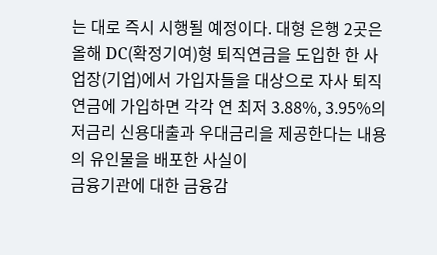는 대로 즉시 시행될 예정이다. 대형 은행 2곳은 올해 DC(확정기여)형 퇴직연금을 도입한 한 사업장(기업)에서 가입자들을 대상으로 자사 퇴직연금에 가입하면 각각 연 최저 3.88%, 3.95%의 저금리 신용대출과 우대금리을 제공한다는 내용의 유인물을 배포한 사실이
금융기관에 대한 금융감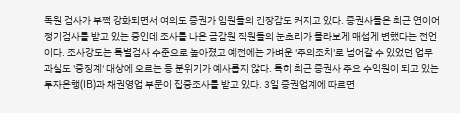독원 검사가 부쩍 강화되면서 여의도 증권가 임원들의 긴장감도 커지고 있다. 증권사들은 최근 연이어 정기검사를 받고 있는 중인데 조사를 나온 금감원 직원들의 눈초리가 몰라보게 매섭게 변했다는 전언이다. 조사강도는 특별검사 수준으로 높아졌고 예전에는 가벼운 '주의조치'로 넘어갈 수 있었던 업무과실도 '중징계' 대상에 오르는 등 분위기가 예사롭지 않다. 특히 최근 증권사 주요 수익원이 되고 있는 투자은행(IB)과 채권영업 부문이 집중조사를 받고 있다. 3일 증권업계에 따르면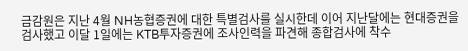금감원은 지난 4월 NH농협증권에 대한 특별검사를 실시한데 이어 지난달에는 현대증권을 검사했고 이달 1일에는 KTB투자증권에 조사인력을 파견해 종합검사에 착수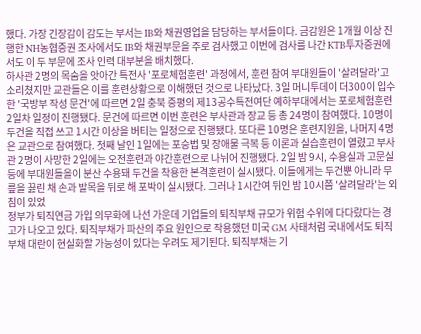했다. 가장 긴장감이 감도는 부서는 IB와 채권영업을 담당하는 부서들이다. 금감원은 1개월 이상 진행한 NH농협증권 조사에서도 IB와 채권부문을 주로 검사했고 이번에 검사를 나간 KTB투자증권에서도 이 두 부문에 조사 인력 대부분을 배치했다.
하사관 2명의 목숨을 앗아간 특전사 '포로체험훈련' 과정에서, 훈련 참여 부대원들이 '살려달라'고 소리쳤지만 교관들은 이를 훈련상황으로 이해했던 것으로 나타났다. 3일 머니투데이 더300이 입수한 '국방부 작성 문건'에 따르면 2일 충북 증평의 제13공수특전여단 예하부대에서는 포로체험훈련 2일차 일정이 진행됐다. 문건에 따르면 이번 훈련은 부사관과 장교 등 총 24명이 참여했다. 10명이 두건을 직접 쓰고 1시간 이상을 버티는 일정으로 진행됐다. 또다른 10명은 훈련지원을, 나머지 4명은 교관으로 참여했다. 첫째 날인 1일에는 포승법 및 장애물 극복 등 이론과 실습훈련이 열렸고 부사관 2명이 사망한 2일에는 오전훈련과 야간훈련으로 나뉘어 진행됐다. 2일 밤 9시, 수용실과 고문실 등에 부대원들을이 분산 수용돼 두건을 착용한 본격훈련이 실시됐다. 이들에게는 두건뿐 아니라 무릎을 꿇린 채 손과 발목을 뒤로 해 포박이 실시됐다. 그러나 1시간여 뒤인 밤 10시쯤 '살려달라'는 외침이 있었
정부가 퇴직연금 가입 의무화에 나선 가운데 기업들의 퇴직부채 규모가 위험 수위에 다다랐다는 경고가 나오고 있다. 퇴직부채가 파산의 주요 원인으로 작용했던 미국 GM 사태처럼 국내에서도 퇴직부채 대란이 현실화할 가능성이 있다는 우려도 제기된다. 퇴직부채는 기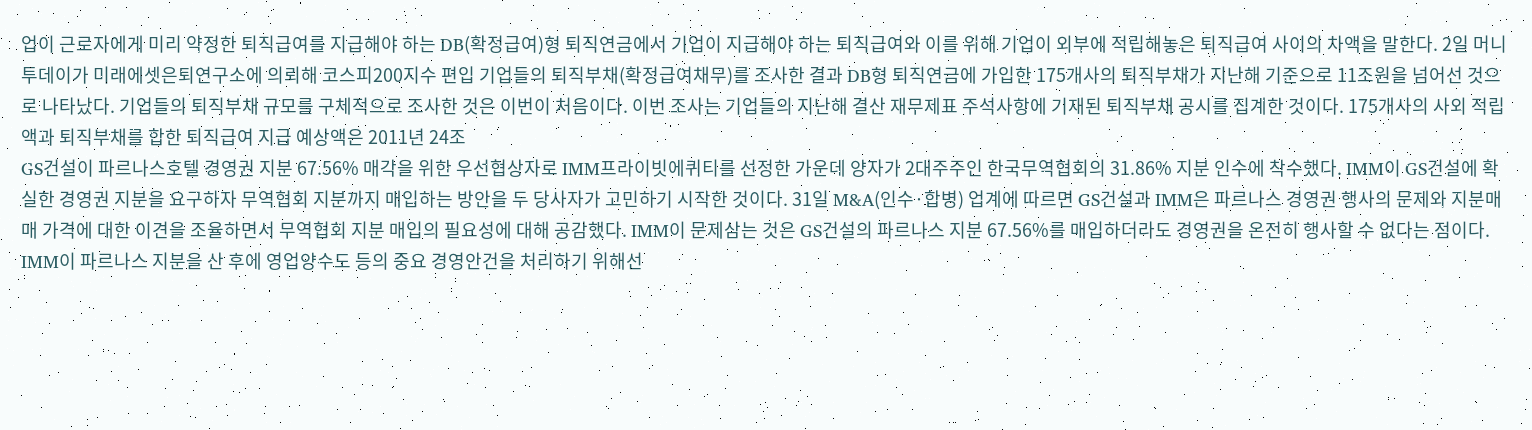업이 근로자에게 미리 약정한 퇴직급여를 지급해야 하는 DB(확정급여)형 퇴직연금에서 기업이 지급해야 하는 퇴직급여와 이를 위해 기업이 외부에 적립해놓은 퇴직급여 사이의 차액을 말한다. 2일 머니투데이가 미래에셋은퇴연구소에 의뢰해 코스피200지수 편입 기업들의 퇴직부채(확정급여채무)를 조사한 결과 DB형 퇴직연금에 가입한 175개사의 퇴직부채가 지난해 기준으로 11조원을 넘어선 것으로 나타났다. 기업들의 퇴직부채 규모를 구체적으로 조사한 것은 이번이 처음이다. 이번 조사는 기업들의 지난해 결산 재무제표 주석사항에 기재된 퇴직부채 공시를 집계한 것이다. 175개사의 사외 적립액과 퇴직부채를 합한 퇴직급여 지급 예상액은 2011년 24조
GS건설이 파르나스호텔 경영권 지분 67.56% 매각을 위한 우선협상자로 IMM프라이빗에퀴티를 선정한 가운데 양자가 2대주주인 한국무역협회의 31.86% 지분 인수에 착수했다. IMM이 GS건설에 확실한 경영권 지분을 요구하자 무역협회 지분까지 매입하는 방안을 두 당사자가 고민하기 시작한 것이다. 31일 M&A(인수·합병) 업계에 따르면 GS건설과 IMM은 파르나스 경영권 행사의 문제와 지분매매 가격에 대한 이견을 조율하면서 무역협회 지분 매입의 필요성에 대해 공감했다. IMM이 문제삼는 것은 GS건설의 파르나스 지분 67.56%를 매입하더라도 경영권을 온전히 행사할 수 없다는 점이다. IMM이 파르나스 지분을 산 후에 영업양수도 등의 중요 경영안건을 처리하기 위해선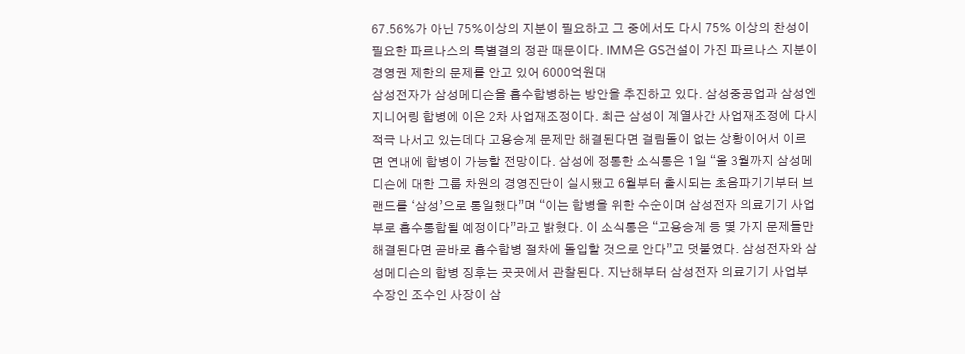67.56%가 아닌 75%이상의 지분이 필요하고 그 중에서도 다시 75% 이상의 찬성이 필요한 파르나스의 특별결의 정관 때문이다. IMM은 GS건설이 가진 파르나스 지분이 경영권 제한의 문제를 안고 있어 6000억원대
삼성전자가 삼성메디슨을 흡수합병하는 방안을 추진하고 있다. 삼성중공업과 삼성엔지니어링 합병에 이은 2차 사업재조정이다. 최근 삼성이 계열사간 사업재조정에 다시 적극 나서고 있는데다 고용승계 문제만 해결된다면 걸림돌이 없는 상황이어서 이르면 연내에 합병이 가능할 전망이다. 삼성에 정통한 소식통은 1일 “올 3월까지 삼성메디슨에 대한 그룹 차원의 경영진단이 실시됐고 6월부터 출시되는 초음파기기부터 브랜드를 ‘삼성’으로 통일했다”며 “이는 합병을 위한 수순이며 삼성전자 의료기기 사업부로 흡수통합될 예정이다”라고 밝혔다. 이 소식통은 “고용승계 등 몇 가지 문제들만 해결된다면 곧바로 흡수합병 절차에 돌입할 것으로 안다”고 덧붙였다. 삼성전자와 삼성메디슨의 합병 징후는 곳곳에서 관찰된다. 지난해부터 삼성전자 의료기기 사업부 수장인 조수인 사장이 삼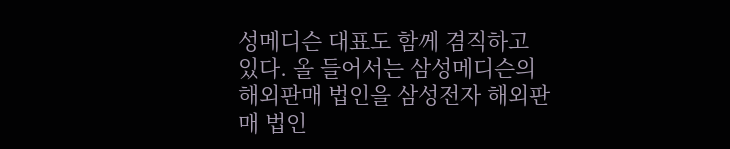성메디슨 대표도 함께 겸직하고 있다. 올 들어서는 삼성메디슨의 해외판매 법인을 삼성전자 해외판매 법인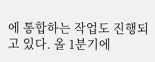에 통합하는 작업도 진행되고 있다. 올 1분기에